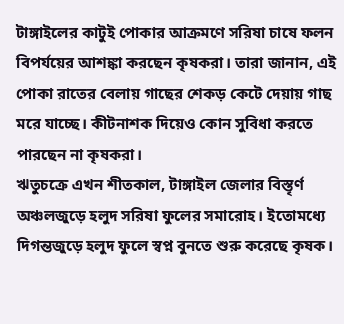টাঙ্গাইলের কাটুই পোকার আক্রমণে সরিষা চাষে ফলন বিপর্যয়ের আশঙ্কা করছেন কৃষকরা। তারা জানান, এই পোকা রাতের বেলায় গাছের শেকড় কেটে দেয়ায় গাছ মরে যাচ্ছে। কীটনাশক দিয়েও কোন সুবিধা করতে পারছেন না কৃষকরা।
ঋতুচক্রে এখন শীতকাল, টাঙ্গাইল জেলার বিস্তৃর্ণ অঞ্চলজুড়ে হলুদ সরিষা ফুলের সমারোহ। ইতোমধ্যে দিগন্তজুড়ে হলুদ ফুলে স্বপ্ন বুনতে শুরু করেছে কৃষক।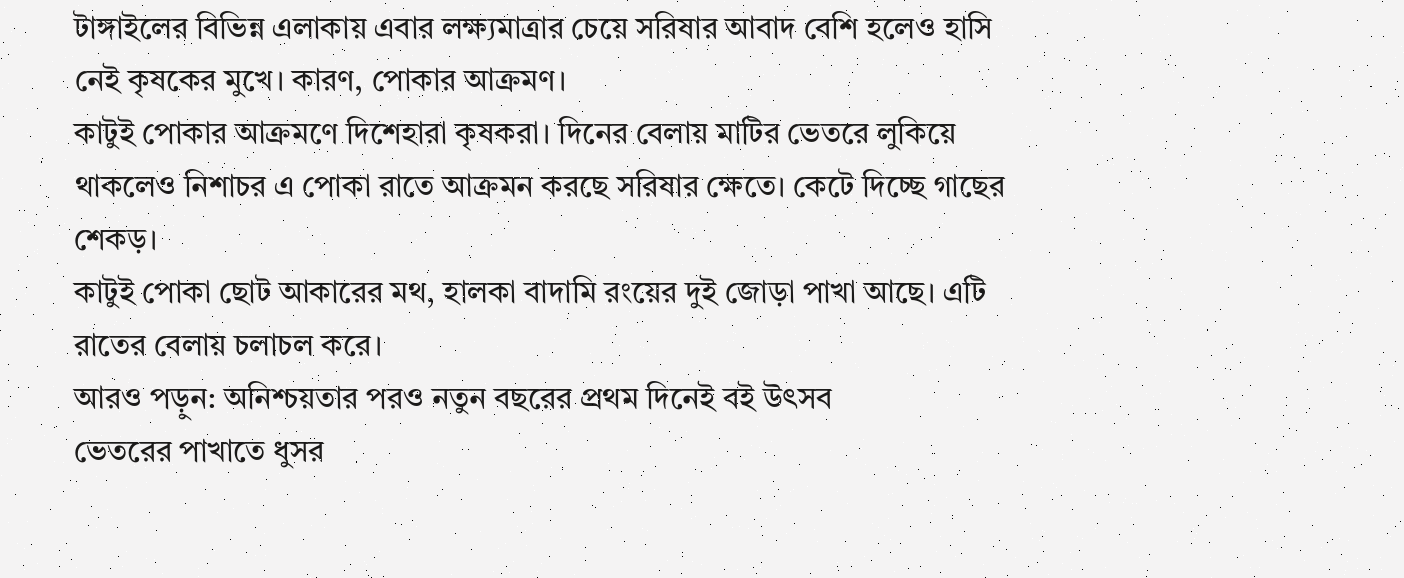টাঙ্গাইলের বিভিন্ন এলাকায় এবার লক্ষ্যমাত্রার চেয়ে সরিষার আবাদ বেশি হলেও হাসি নেই কৃষকের মুখে। কারণ, পোকার আক্রমণ।
কাটুই পোকার আক্রমণে দিশেহারা কৃষকরা। দিনের বেলায় মাটির ভেতরে লুকিয়ে থাকলেও নিশাচর এ পোকা রাতে আক্রমন করছে সরিষার ক্ষেতে। কেটে দিচ্ছে গাছের শেকড়।
কাটুই পোকা ছোট আকারের মথ, হালকা বাদামি রংয়ের দুই জোড়া পাখা আছে। এটি রাতের বেলায় চলাচল করে।
আরও পড়ুন: অনিশ্চয়তার পরও নতুন বছরের প্রথম দিনেই বই উৎসব
ভেতরের পাখাতে ধুসর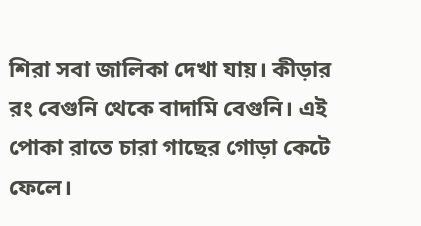শিরা সবা জালিকা দেখা যায়। কীড়ার রং বেগুনি থেকে বাদামি বেগুনি। এই পোকা রাতে চারা গাছের গোড়া কেটে ফেলে।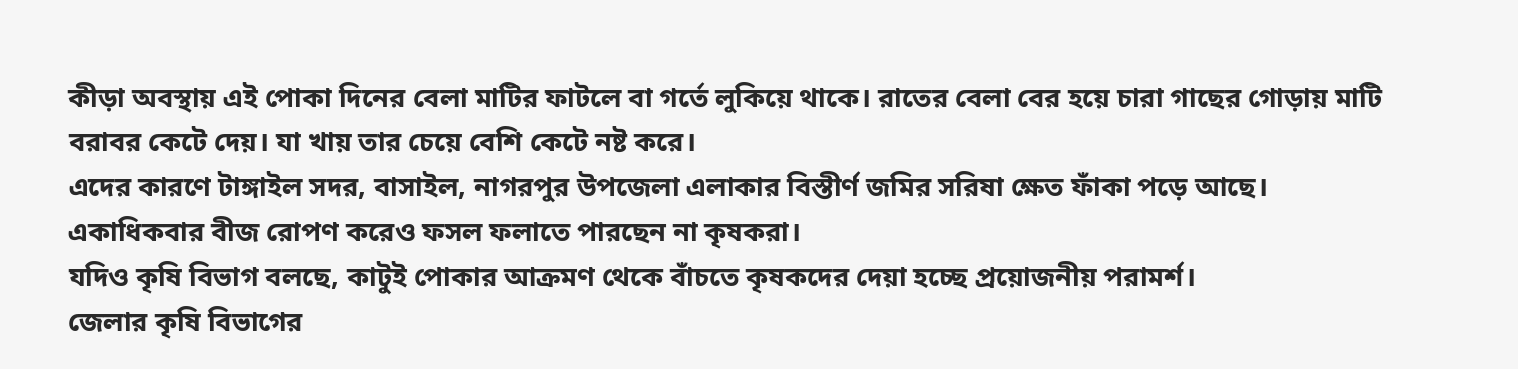কীড়া অবস্থায় এই পোকা দিনের বেলা মাটির ফাটলে বা গর্তে লুকিয়ে থাকে। রাতের বেলা বের হয়ে চারা গাছের গোড়ায় মাটি বরাবর কেটে দেয়। যা খায় তার চেয়ে বেশি কেটে নষ্ট করে।
এদের কারণে টাঙ্গাইল সদর, বাসাইল, নাগরপুর উপজেলা এলাকার বিস্তীর্ণ জমির সরিষা ক্ষেত ফাঁকা পড়ে আছে। একাধিকবার বীজ রোপণ করেও ফসল ফলাতে পারছেন না কৃষকরা।
যদিও কৃষি বিভাগ বলছে, কাটুই পোকার আক্রমণ থেকে বাঁচতে কৃষকদের দেয়া হচ্ছে প্রয়োজনীয় পরামর্শ।
জেলার কৃষি বিভাগের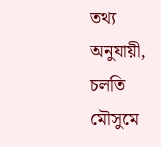তথ্য অনুযায়ী, চলতি মৌসুমে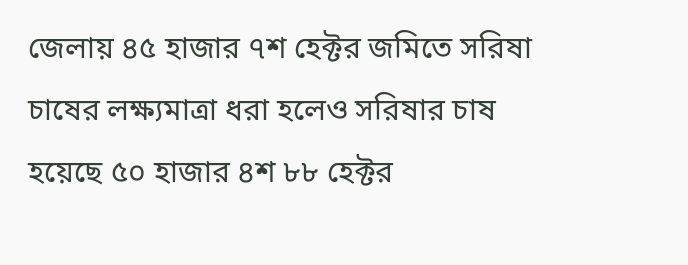জেলায় ৪৫ হাজার ৭শ হেক্টর জমিতে সরিষা চাষের লক্ষ্যমাত্রা ধরা হলেও সরিষার চাষ হয়েছে ৫০ হাজার ৪শ ৮৮ হেক্টর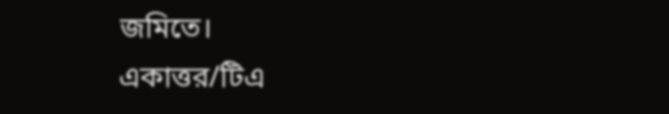জমিতে।
একাত্তর/টিএ